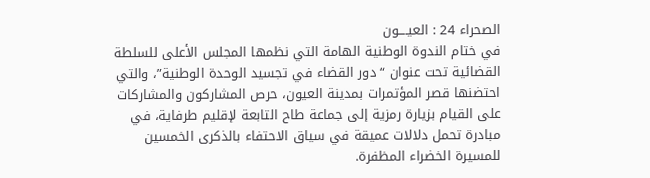الصحراء 24 : العيــــون
في ختام الندوة الوطنية الهامة التي نظمها المجلس الأعلى للسلطة القضائية تحت عنوان “دور القضاء في تجسيد الوحدة الوطنية”، والتي احتضنها قصر المؤتمرات بمدينة العيون، حرص المشاركون والمشاركات على القيام بزيارة رمزية إلى جماعة طاح التابعة لإقليم طرفاية، في مبادرة تحمل دلالات عميقة في سياق الاحتفاء بالذكرى الخمسين للمسيرة الخضراء المظفرة.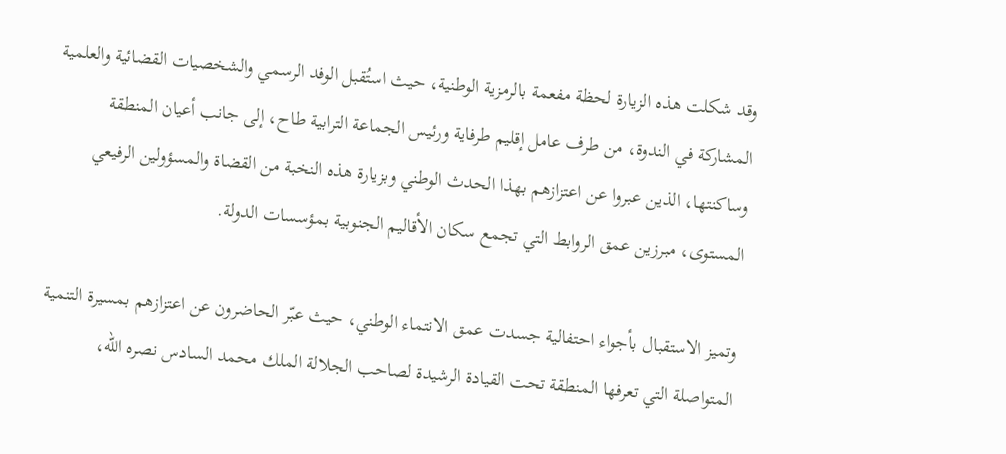وقد شكلت هذه الزيارة لحظة مفعمة بالرمزية الوطنية، حيث استُقبل الوفد الرسمي والشخصيات القضائية والعلمية المشاركة في الندوة، من طرف عامل إقليم طرفاية ورئيس الجماعة الترابية طاح، إلى جانب أعيان المنطقة وساكنتها، الذين عبروا عن اعتزازهم بهذا الحدث الوطني وبزيارة هذه النخبة من القضاة والمسؤولين الرفيعي المستوى، مبرزين عمق الروابط التي تجمع سكان الأقاليم الجنوبية بمؤسسات الدولة.

وتميز الاستقبال بأجواء احتفالية جسدت عمق الانتماء الوطني، حيث عبّر الحاضرون عن اعتزازهم بمسيرة التنمية المتواصلة التي تعرفها المنطقة تحت القيادة الرشيدة لصاحب الجلالة الملك محمد السادس نصره الله،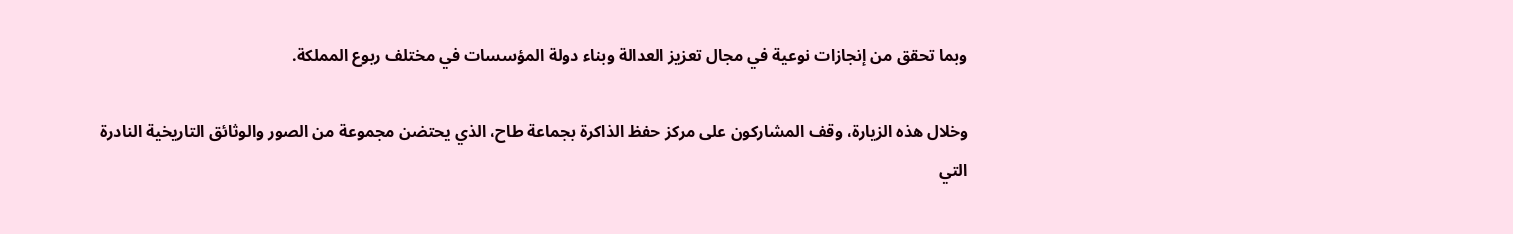وبما تحقق من إنجازات نوعية في مجال تعزيز العدالة وبناء دولة المؤسسات في مختلف ربوع المملكة.

وخلال هذه الزيارة، وقف المشاركون على مركز حفظ الذاكرة بجماعة طاح، الذي يحتضن مجموعة من الصور والوثائق التاريخية النادرة التي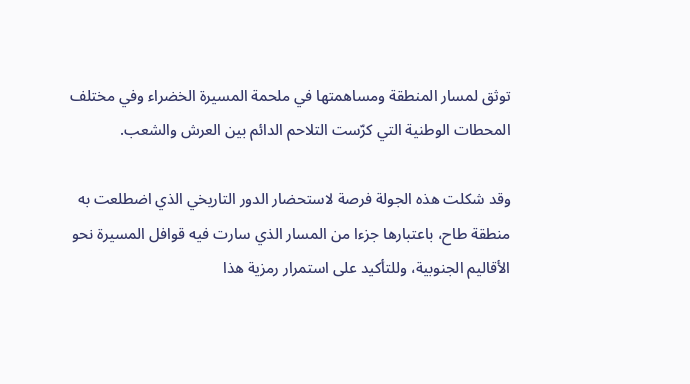توثق لمسار المنطقة ومساهمتها في ملحمة المسيرة الخضراء وفي مختلف المحطات الوطنية التي كرّست التلاحم الدائم بين العرش والشعب.

وقد شكلت هذه الجولة فرصة لاستحضار الدور التاريخي الذي اضطلعت به منطقة طاح، باعتبارها جزءا من المسار الذي سارت فيه قوافل المسيرة نحو الأقاليم الجنوبية، وللتأكيد على استمرار رمزية هذا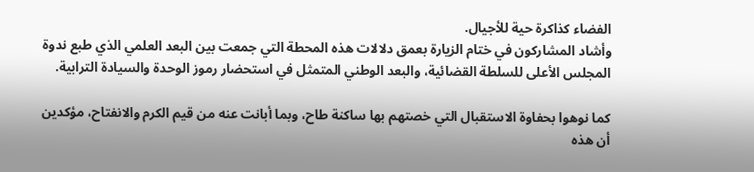الفضاء كذاكرة حية للأجيال.
وأشاد المشاركون في ختام الزيارة بعمق دلالات هذه المحطة التي جمعت بين البعد العلمي الذي طبع ندوة المجلس الأعلى للسلطة القضائية، والبعد الوطني المتمثل في استحضار رموز الوحدة والسيادة الترابية.

كما نوهوا بحفاوة الاستقبال التي خصتهم بها ساكنة طاح، وبما أبانت عنه من قيم الكرم والانفتاح، مؤكدين أن هذه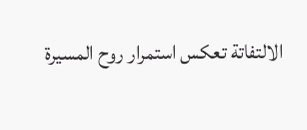الالتفاتة تعكس استمرار روح المسيرة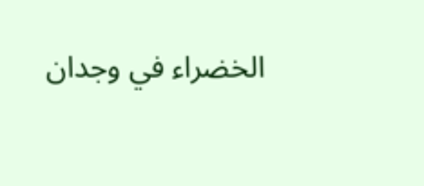الخضراء في وجدان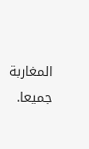المغاربة جميعا.